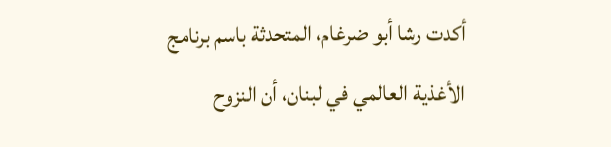أكدت رشا أبو ضرغام، المتحدثة باسم برنامج الأغذية العالمي في لبنان، أن النزوح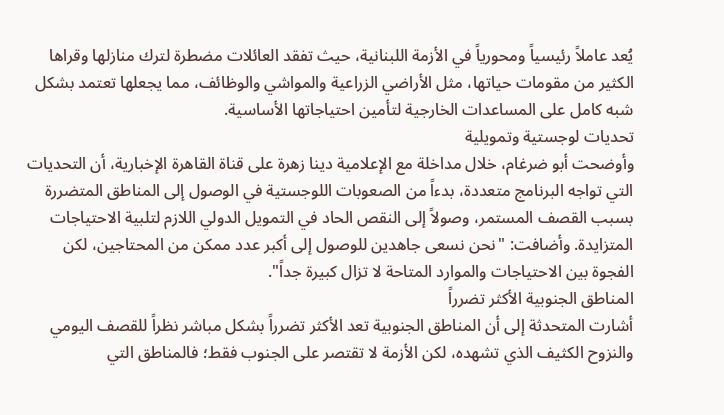يُعد عاملاً رئيسياً ومحورياً في الأزمة اللبنانية، حيث تفقد العائلات مضطرة لترك منازلها وقراها الكثير من مقومات حياتها، مثل الأراضي الزراعية والمواشي والوظائف، مما يجعلها تعتمد بشكل شبه كامل على المساعدات الخارجية لتأمين احتياجاتها الأساسية.
تحديات لوجستية وتمويلية
وأوضحت أبو ضرغام، خلال مداخلة مع الإعلامية دينا زهرة على قناة القاهرة الإخبارية، أن التحديات التي تواجه البرنامج متعددة، بدءاً من الصعوبات اللوجستية في الوصول إلى المناطق المتضررة بسبب القصف المستمر، وصولاً إلى النقص الحاد في التمويل الدولي اللازم لتلبية الاحتياجات المتزايدة. وأضافت: "نحن نسعى جاهدين للوصول إلى أكبر عدد ممكن من المحتاجين، لكن الفجوة بين الاحتياجات والموارد المتاحة لا تزال كبيرة جداً".
المناطق الجنوبية الأكثر تضرراً
أشارت المتحدثة إلى أن المناطق الجنوبية تعد الأكثر تضرراً بشكل مباشر نظراً للقصف اليومي والنزوح الكثيف الذي تشهده، لكن الأزمة لا تقتصر على الجنوب فقط؛ فالمناطق التي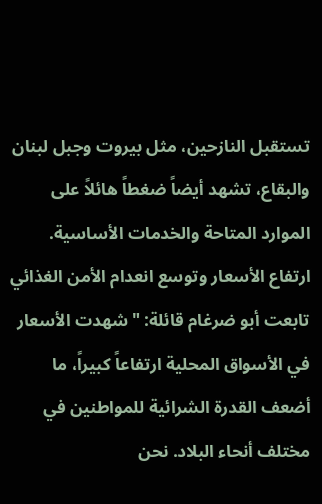تستقبل النازحين، مثل بيروت وجبل لبنان والبقاع، تشهد أيضاً ضغطاً هائلاً على الموارد المتاحة والخدمات الأساسية.
ارتفاع الأسعار وتوسع انعدام الأمن الغذائي
تابعت أبو ضرغام قائلة: "شهدت الأسعار في الأسواق المحلية ارتفاعاً كبيراً، ما أضعف القدرة الشرائية للمواطنين في مختلف أنحاء البلاد. نحن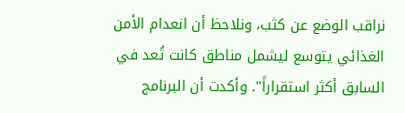نراقب الوضع عن كثب، ونلاحظ أن انعدام الأمن الغذائي يتوسع ليشمل مناطق كانت تُعد في السابق أكثر استقراراً". وأكدت أن البرنامج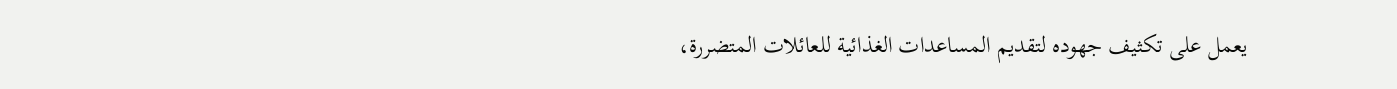يعمل على تكثيف جهوده لتقديم المساعدات الغذائية للعائلات المتضررة،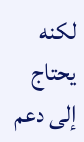لكنه يحتاج إلى دعم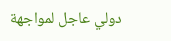دولي عاجل لمواجهة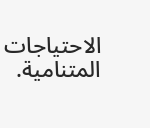الاحتياجات المتنامية.